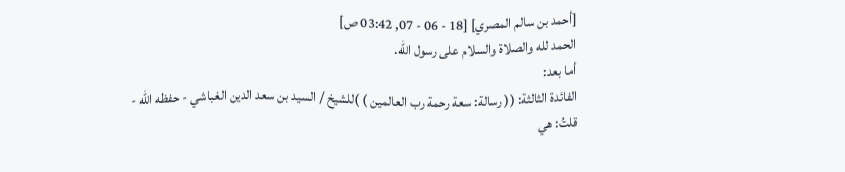[أحمد بن سالم المصري] [18 - 06 - 07, 03:42 ص]
الحمد لله والصلاة والسلام على رسول الله.
أما بعد:
الفائدة الثالثة: (( رسالة: سعة رحمة رب العالمين ) )للشيخ / السيد بن سعد الدين الغباشي - حفظه الله -
قلتُ: هي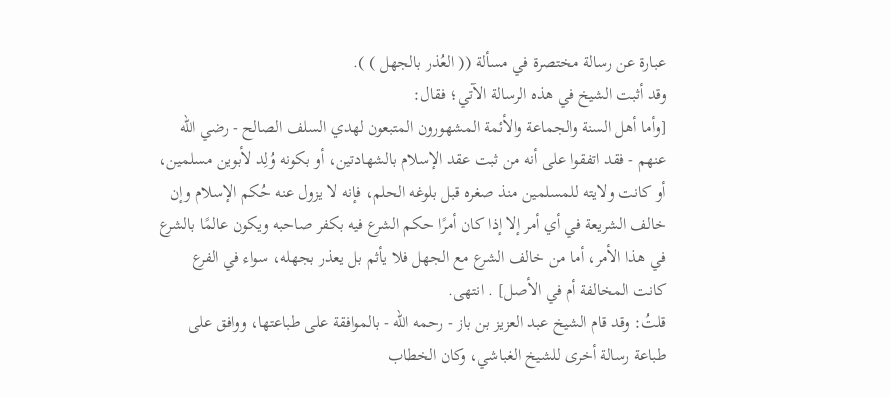عبارة عن رسالة مختصرة في مسألة (( العُذر بالجهل ) ).
وقد أثبت الشيخ في هذه الرسالة الآتي؛ فقال:
[وأما أهل السنة والجماعة والأئمة المشهورون المتبعون لهدي السلف الصالح - رضي الله عنهم - فقد اتفقوا على أنه من ثبت عقد الإسلام بالشهادتين، أو بكونه وُلِد لأبوين مسلمين، أو كانت ولايته للمسلمين منذ صغره قبل بلوغه الحلم، فإنه لا يزول عنه حُكم الإسلام وإن خالف الشريعة في أي أمر إلا إذا كان أمرًا حكم الشرع فيه بكفر صاحبه ويكون عالمًا بالشرع في هذا الأمر، أما من خالف الشرع مع الجهل فلا يأثم بل يعذر بجهله، سواء في الفرع كانت المخالفة أم في الأصل] . انتهى.
قلتُ: وقد قام الشيخ عبد العزيز بن باز - رحمه الله - بالموافقة على طباعتها، ووافق على طباعة رسالة أخرى للشيخ الغباشي، وكان الخطاب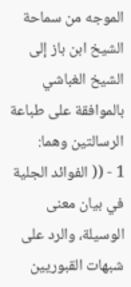الموجه من سماحة الشيخ ابن باز إلى الشيخ الغباشي بالموافقة على طباعة الرسالتين وهما:
1 - (( الفوائد الجلية في بيان معنى الوسيلة، والرد على شبهات القبوريين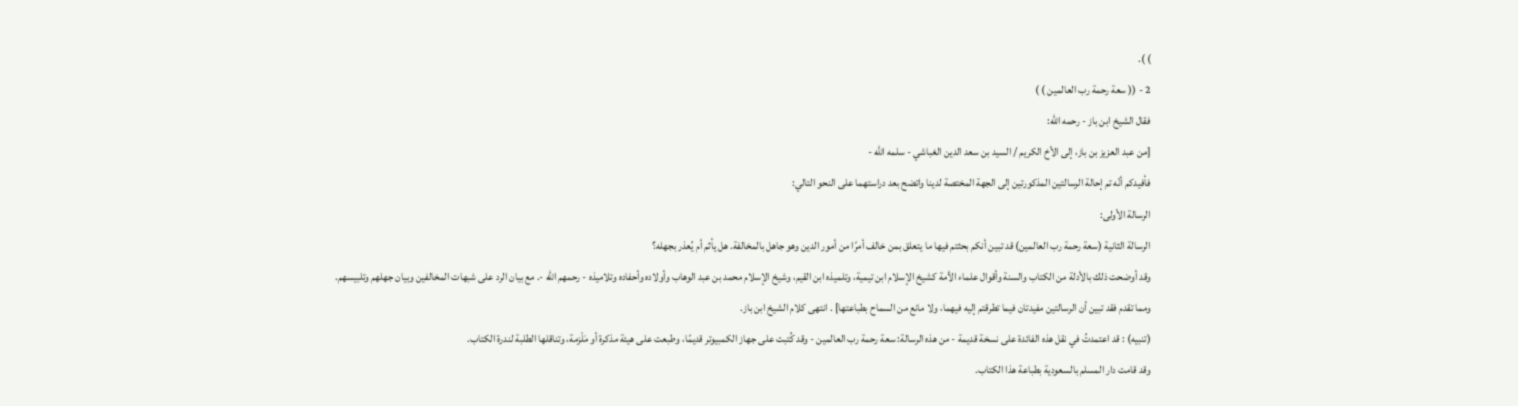) ).
2 - (( سعة رحمة رب العالمين ) )
فقال الشيخ ابن باز - رحمه الله:
[من عبد العزيز بن باز، إلى الأخ الكريم / السيد بن سعد الدين الغباشي - سلمه الله -
فأفيدكم أنّه تم إحالة الرسالتين المذكورتين إلى الجهة المختصة لدينا واتضح بعد دراستهما على النحو التالي:
الرسالة الأولى:
الرسالة الثانية (سعة رحمة رب العالمين) قد تبين أنكم بحثتم فيها ما يتعلق بمن خالف أمرًا من أمور الدين وهو جاهل بالمخالفة. هل يأثم أم يُعذر بجهله؟
وقد أوضحت ذلك بالأدلة من الكتاب والسنة وأقوال علماء الأمة كشيخ الإسلام ابن تيمية، وتلميذه ابن القيم، وشيخ الإسلام محمد بن عبد الوهاب وأولاده وأحفاده وتلاميذه - رحمهم الله -. مع بيان الرد على شبهات المخالفين وبيان جهلهم وتلبيسهم.
ومما تقدم فقد تبين أن الرسالتين مفيدتان فيما تطرقتم إليه فيهما، ولا مانع من السماح بطباعتها] . انتهى كلام الشيخ ابن باز.
(تنبيه) : قد اعتمدتُ في نقل هذه الفائدة على نسخة قديمة - من هذه الرسالة: سعة رحمة رب العالمين - وقد كُتبت على جهاز الكمبيوتر قديمًا، وطبعت على هيئة مذكرة أو مَلْزمة، وتناقلها الطلبة لندرة الكتاب.
وقد قامت دار المسلم بالسعودية بطباعة هذا الكتاب.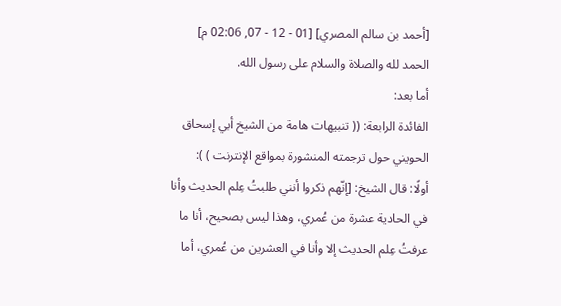[أحمد بن سالم المصري] [01 - 12 - 07, 02:06 م]
الحمد لله والصلاة والسلام على رسول الله.
أما بعد:
الفائدة الرابعة: (( تنبيهات هامة من الشيخ أبي إسحاق الحويني حول ترجمته المنشورة بمواقع الإنترنت ) ):
أولًا: قال الشيخ: [إنّهم ذكروا أنني طلبتُ عِلم الحديث وأنا في الحادية عشرة من عُمري، وهذا ليس بصحيح، أنا ما عرفتُ عِلم الحديث إلا وأنا في العشرين من عُمري، أما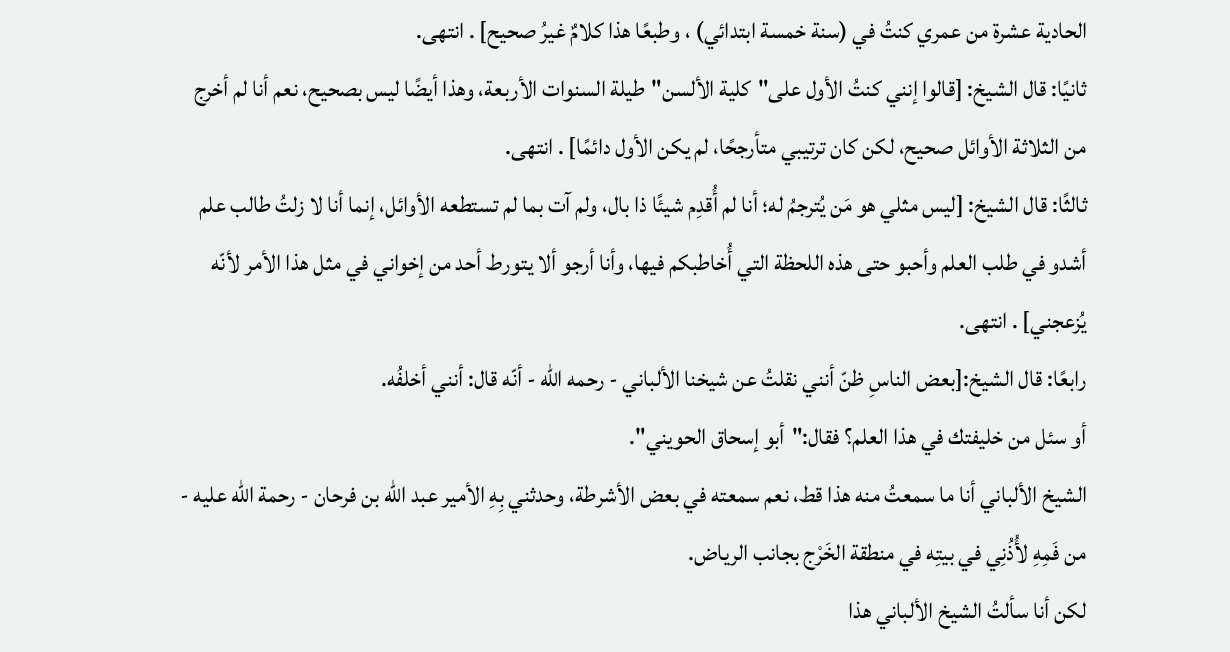الحادية عشرة من عمري كنتُ في (سنة خمسة ابتدائي) ، وطبعًا هذا كلامٌ غيرُ صحيح] . انتهى.
ثانيًا: قال الشيخ: [قالوا إنني كنتُ الأول على"كلية الألسن"طيلة السنوات الأربعة، وهذا أيضًا ليس بصحيح، نعم أنا لم أخرج من الثلاثة الأوائل صحيح، لكن كان ترتيبي متأرجحًا، لم يكن الأول دائمًا] . انتهى.
ثالثًا: قال الشيخ: [ليس مثلي هو مَن يُترجمُ له؛ أنا لم أُقدِم شيئًا ذا بال، ولم آت بما لم تستطعه الأوائل، إنما أنا لا زلتُ طالب علم أشدو في طلب العلم وأحبو حتى هذه اللحظة التي أُخاطبكم فيها، وأنا أرجو ألا يتورط أحد من إخواني في مثل هذا الأمر لأنّه يُزعجني] . انتهى.
رابعًا: قال الشيخ:[بعض الناسِ ظنّ أنني نقلتُ عن شيخنا الألباني - رحمه الله - أنّه قال: أنني أخلفُه.
أو سئل من خليفتك في هذا العلم؟ فقال:"أبو إسحاق الحويني".
الشيخ الألباني أنا ما سمعتُ منه هذا قط، نعم سمعته في بعض الأشرطة، وحدثني بِهِ الأمير عبد الله بن فرحان - رحمة الله عليه - من فَمِهِ لأُذُنِي في بيتِه في منطقة الخَرْج بجانب الرياض.
لكن أنا سألتُ الشيخ الألباني هذا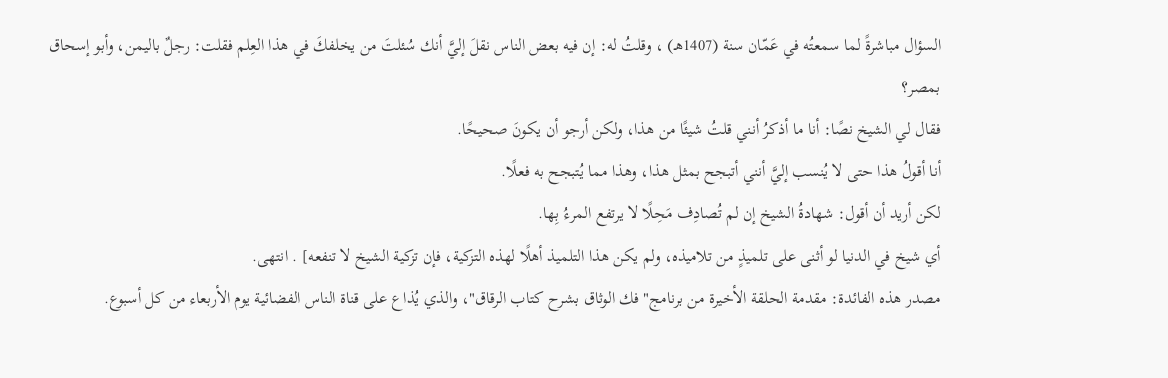السؤال مباشرةً لما سمعتُه في عَمّان سنة (1407هـ) ، وقلتُ له: إن فيه بعض الناس نقلَ إليَّ أنك سُئلتَ من يخلفكَ في هذا العِلم فقلت: رجلٌ باليمن، وأبو إسحاق بمصر؟
فقال لي الشيخ نصًا: أنا ما أذكرُ أنني قلتُ شيئًا من هذا، ولكن أرجو أن يكونَ صحيحًا.
أنا أقولُ هذا حتى لا يُنسب إليَّ أنني أتبجح بمثل هذا، وهذا مما يُتبجح به فعلًا.
لكن أريد أن أقول: شهادةُ الشيخ إن لم تُصادِف مَحِلًا لا يرتفع المرءُ بِها.
أي شيخ في الدنيا لو أثنى على تلميذٍ من تلاميذه، ولم يكن هذا التلميذ أهلًا لهذه التزكية، فإن تزكية الشيخ لا تنفعه] . انتهى.
مصدر هذه الفائدة: مقدمة الحلقة الأخيرة من برنامج"فك الوثاق بشرح كتاب الرقاق"، والذي يُذاع على قناة الناس الفضائية يوم الأربعاء من كل أسبوع.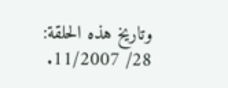وتاريخ هذه الحلقة: 28/ 11/2007.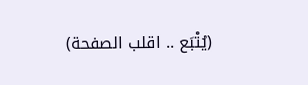(يُتْبَع .. اقلب الصفحة)